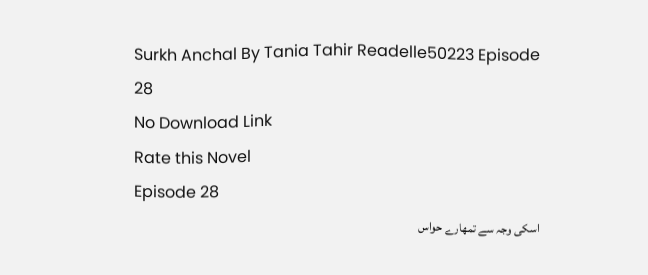Surkh Anchal By Tania Tahir Readelle50223 Episode 28
No Download Link
Rate this Novel
Episode 28
اسکی وجہ سے تمھارے حواس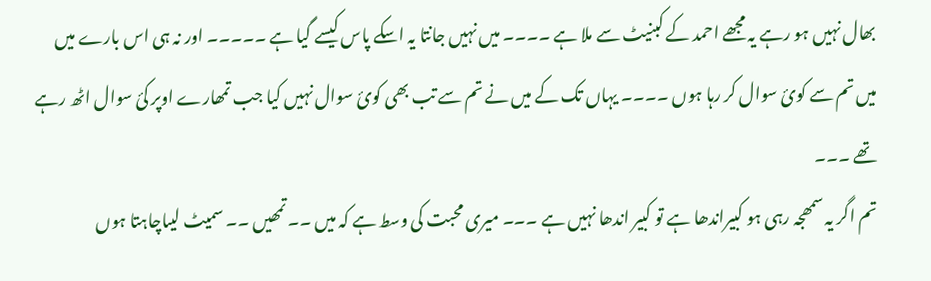بھال نہیں ہو رہے یہ مجھے احمد کے کبنیٹ سے ملا ہے ۔۔۔۔ میں نہیں جانتا یہ اسکے پاس کیسے گیا ہے ۔۔۔۔۔ اور نہ ہی اس بارے میں میں تم سے کوئ سوال کر رہا ہوں ۔۔۔۔ یہاں تک کے میں نے تم سے تب بھی کوئ سوال نہیں کیا جب تمھارے اوپر کئ سوال اٹھ رہے تھے ۔۔۔
تم اگر یہ سمھجہ رہی ہو کبیراندھا ہے تو کبیر اندھا نہیں ہے ۔۔۔ میری محبت کی وسط ہے کہ میں ۔۔ تمھیں ۔۔ سمیٹ لیںاچاہتا ہوں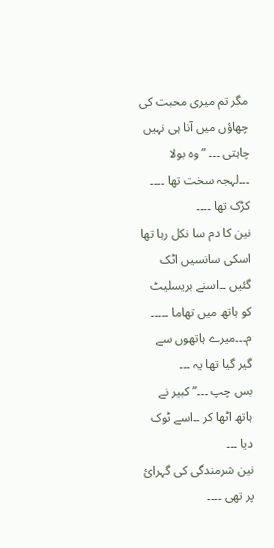مگر تم میری محبت کی چھاؤں میں آنا ہی نہیں چاہتی ۔۔۔ ” وہ بولا ۔۔۔لہجہ سخت تھا ۔۔۔۔ کڑک تھا ۔۔۔۔
نین کا دم سا نکل رہا تھا اسکی سانسیں اٹک گئیں ۔۔اسنے بریسلیٹ کو ہاتھ میں تھاما ۔۔۔۔۔
م۔۔۔میرے ہاتھوں سے گیر گیا تھا یہ ۔۔۔
بس چپ ۔۔۔” کبیر نے ہاتھ اٹھا کر ۔۔اسے ٹوک دیا ۔۔۔
نین شرمندگی کی گہرائ پر تھی ۔۔۔۔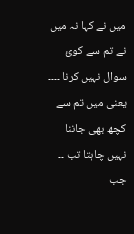میں نے کہا نہ میں نے تم سے کوئ سوال نہیں کرنا ۔۔۔۔ یعنی میں تم سے کچھ بھی جاننا نہیں چاہتا تب ۔۔ جب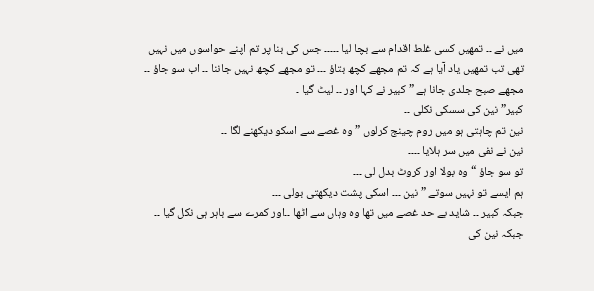میں نے ۔۔ تمھیں کسی غلط اقدام سے بچا لیا ۔۔۔۔۔ جس کی بنا پر تم اپنے حواسوں میں نہیں تھی تب تمھیں یاد آیا ہے کہ تم مجھے کچھ بتاؤ ۔۔۔ تو مجھے کچھ نہیں جاننا ۔۔ اب سو جاؤ ۔۔ مجھے صبح جلدی جانا ہے ” کبیر نے کہا اور ۔۔ لیٹ گیا ۔
کبیر” نین کی سسکی نکلی ۔۔
نین تم چاہتی ہو میں روم چینج کرلوں ” وہ غصے سے اسکو دیکھنے لگا ۔۔
نین نے نفی میں سر ہلایا ۔۔۔۔
تو سو جاؤ “وہ بولا اور کروٹ بدل لی ۔۔۔
ہم ایسے تو نہیں سوتے ” نین ۔۔۔ اسکی پشت دیکھتی بولی ۔۔۔
جبکہ کبیر ۔۔ شاید بے حد غصے میں تھا وہ وہاں سے اٹھا ۔۔اور کمرے سے باہر ہی نکل گیا ۔۔
جبکہ نین کی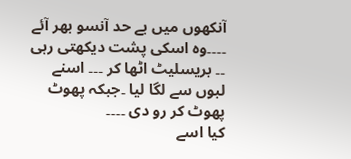آنکھوں میں بے حد آنسو بھر آئے ۔۔۔۔وہ اسکی پشت دیکھتی رہی ۔۔ بریسلیٹ اٹھا کر ۔۔۔ اسنے لبوں سے لگا لیا ۔جبکہ پھوٹ پھوٹ کر رو دی ۔۔۔۔
کیا اسے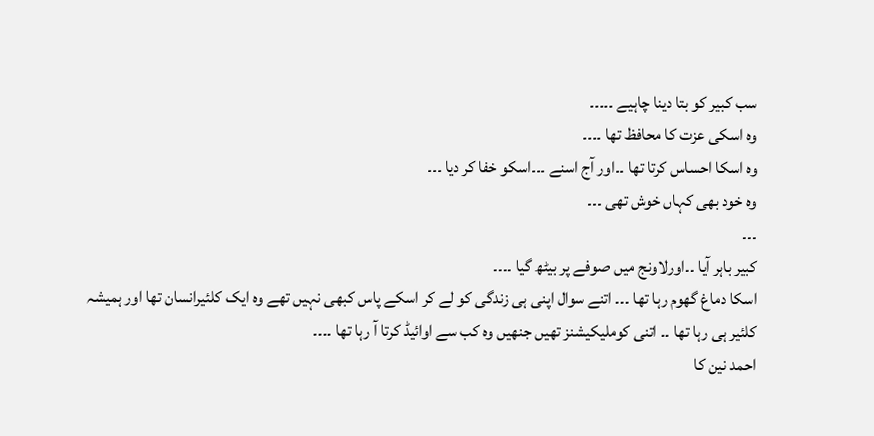سب کبیر کو بتا دینا چاہیے ۔۔۔۔۔
وہ اسکی عزت کا محافظ تھا ۔۔۔۔
وہ اسکا احساس کرتا تھا ۔۔اور آج اسنے ۔۔۔اسکو خفا کر دیا ۔۔۔
وہ خود بھی کہاں خوش تھی ۔۔۔
۔۔۔
کبیر باہر آیا ۔۔اورلاونج میں صوفے پر بیٹھ گیا ۔۔۔۔
اسکا دماغ گھوم رہا تھا ۔۔۔ اتنے سوال اپنی ہی زندگی کو لے کر اسکے پاس کبھی نہیں تھے وہ ایک کلئیرانسان تھا اور ہمیشہ کلئیر ہی رہا تھا ۔۔ اتنی کوملیکیشنز تھیں جنھیں وہ کب سے اوائیڈ کرتا آ رہا تھا ۔۔۔۔
احمد نین کا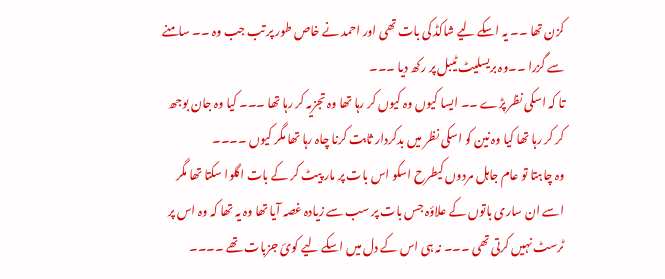کزن تھا ۔۔ یہ اسکے لیے شاکڈ کی بات تھی اور احمد نے خاص طور پر تب جب وہ ۔۔ سامنے سے گزرا ۔۔وہ بریسلیٹ ٹیبل پر رکھ دیا ۔۔۔
تا کہ اسکی نظر پڑے ۔۔ ایسا کیوں وہ کیوں کر رہا تھا وہ تجزیہ کر رہا تھا ۔۔۔ کیا وہ جان بوجھ کر کر رہا تھا کیا وہ نین کو اسکی نظر میں بدکردار ثابت کرنا چاہ رہا تھا مگر کیوں ۔۔۔۔
وہ چاہتا تو عام جاہل مردوں کیطرح اسکو اس بات پر مار پیٹ کر کے بات اگلوا سکتا تھا مگر اسے ان ساری باتوں کے علاؤہ جس بات پر سب سے زیادہ غصہ آیا تھا وہ یہ تھا کہ وہ اس پر ٹرسٹ نہیں کرتی تھی ۔۔۔ نہ ہی اس کے دل میں اسکے لیے کوئ جزبات تھے ۔۔۔۔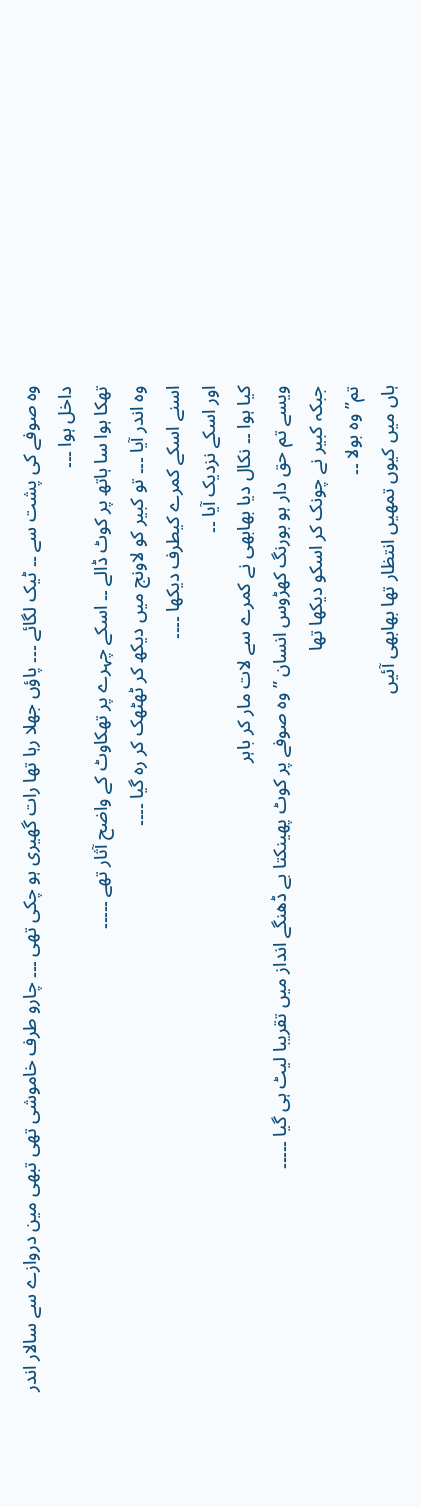وہ صوفے کی پشت سے ۔۔ ٹیک لگائے ۔۔۔ پاؤں جھلا رہا تھا رات گھیری ہو چکی تھی ۔۔۔ چارو طرف خاموشی تھی تبھی مین دروازے سے سالار اندر داخل ہوا ۔۔۔
تھکا ہوا سا ہاتھ پر کوٹ ڈالے ۔۔ اسکے چہرے پر تھکاوٹ کے واضح آثار تھے ۔۔۔۔۔
وہ اندر آیا ۔۔۔ تو کبیر کو لاونج میں دیکھ کر ٹھٹھک کر رہ گیا ۔۔۔۔
اسنے اسکے کمرے کیطرف دیکھا ۔۔۔۔
اور اسکے نزدیک آیا ۔۔
کیا ہوا ۔۔ نکال دیا بھابھی نے کمرے سے لات مار کر باہر
ویسے تم حق دار ہو بورنگ کھڑوس انسان ” وہ صوفے پر کوٹ پھینکتا بے ڈھنگے انداز میں تقریبا لیٹ ہی گیا ۔۔۔۔۔
جبکہ کبیر نے چونک کر اسکو دیکھا تھا
تم” وہ بولا ۔۔
ہاں میں کیوں تمھیں انتظار تھا بھابھی آئیں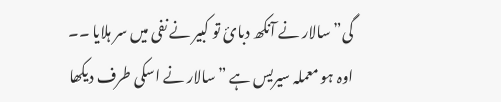گی”سالار نے آنکھ دبائ تو کبیر نے نفی میں سر ہلایا ۔۔
اوہ ہو معملہ سیریس ہے ” سالار نے اسکی طرف دیکھا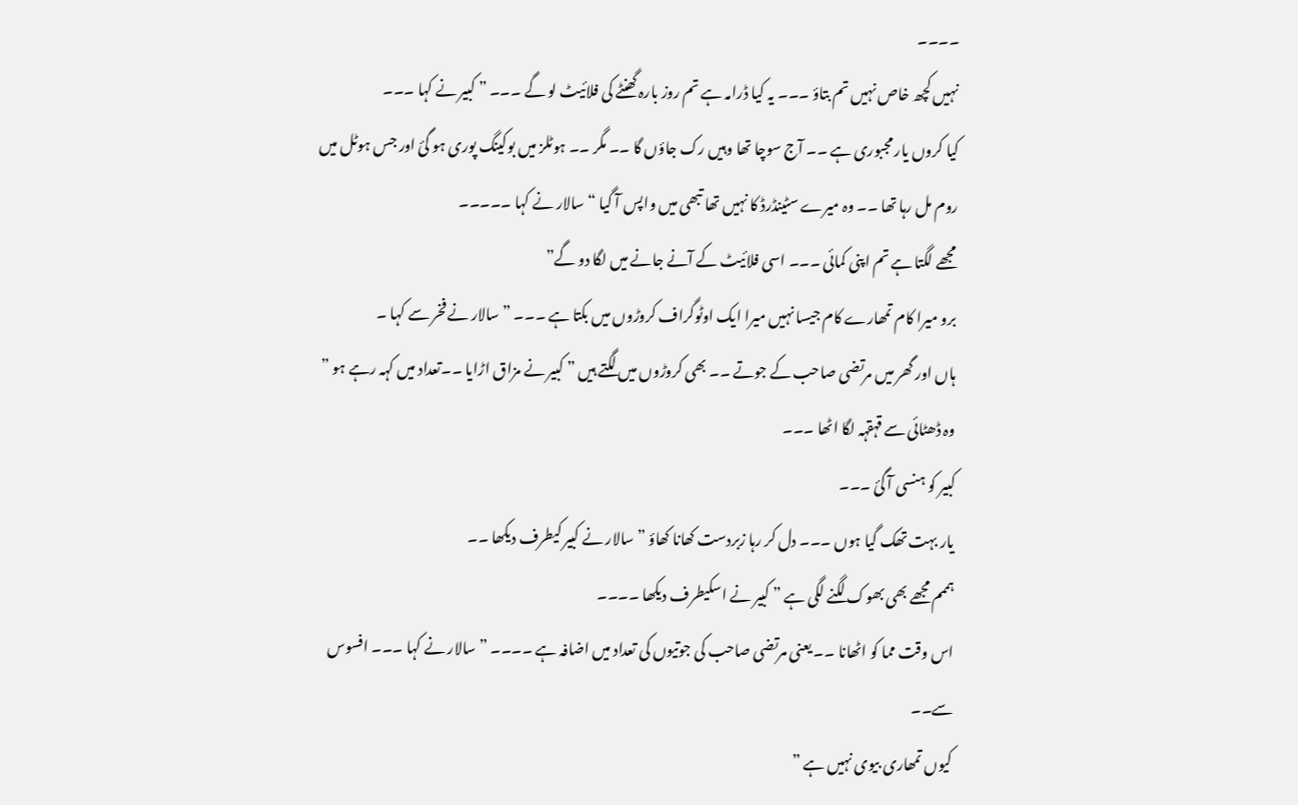۔۔۔۔
نہیں کچھ خاص نہیں تم بتاؤ ۔۔۔ یہ کیا ڈرامہ ہے تم روز بارہ گھنٹے کی فلائیٹ لو گے ۔۔۔ ” کبیر نے کہا ۔۔۔
کیا کروں یار مجبوری ہے ۔۔ آج سوچا تھا وہیں رک جاؤں گا ۔۔ مگر ۔۔ ہوٹلز میں بوکینگ پوری ہو گئ اور جس ہوٹل میں روم مل رہا تھا ۔۔ وہ میرے سٹینڈرڈ کا نہیں تھا تبھی میں واپس آ گیا “سالار نے کہا ۔۔۔۔۔
مجھے لگتا ہے تم اپنی کمائی ۔۔۔ اسی فلائیٹ کے آنے جانے میں لگا دو گے”
برو میرا کام تمھارے کام جیسا نہیں میرا ایک اوٹوگراف کروڑوں میں بکتا ہے ۔۔۔ ” سالار نے فخر سے کہا ۔
ہاں اور گھر میں مرتضی صاحب کے جوتے ۔۔ بھی کروڑوں میں لگتے ہیں ” کبیر نے مزاق اڑایا ۔۔تعداد میں کہہ رہے ہو ” وہ ڈھٹائی سے قہقہہ لگا اٹھا ۔۔۔
کبیر کو ہنسی آ گئ ۔۔۔
یار بہت تھک گیا ہوں ۔۔۔ دل کر رہا زبردست کھانا کھاؤ ” سالار نے کبیر کیطرف دیکھا ۔۔
ہممم مجھے بھی بھوک لگنے لگی ہے ” کبیر نے اسکیطرف دیکھا ۔۔۔۔
اس وقت مما کو اٹھانا ۔۔ یعنی مرتضی صاحب کی جوتیوں کی تعداد میں اضافہ ہے ۔۔۔۔ ” سالار نے کہا ۔۔۔ افسوس سے۔۔
کیوں تمھاری بیوی نہیں ہے ”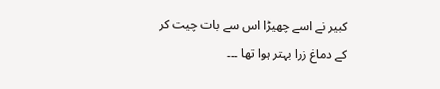کبیر نے اسے چھیڑا اس سے بات چیت کر کے دماغ زرا بہتر ہوا تھا ۔۔۔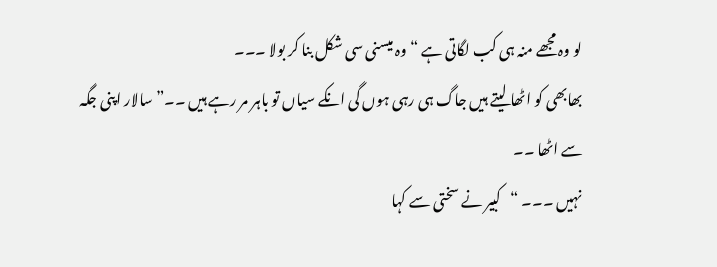لو وہ مجھے منہ ہی کب لگاتی ہے “وہ میسنی سی شکل بنا کر بولا ۔۔۔
بھابھی کو اٹھا لیتے ہیں جاگ ہی رہی ہوں گی انکے سیاں تو باہر مر رہے ہیں ۔۔” سالار اپنی جگہ سے اٹھا ۔۔
نہیں ۔۔۔ “کبیر نے سختی سے کہا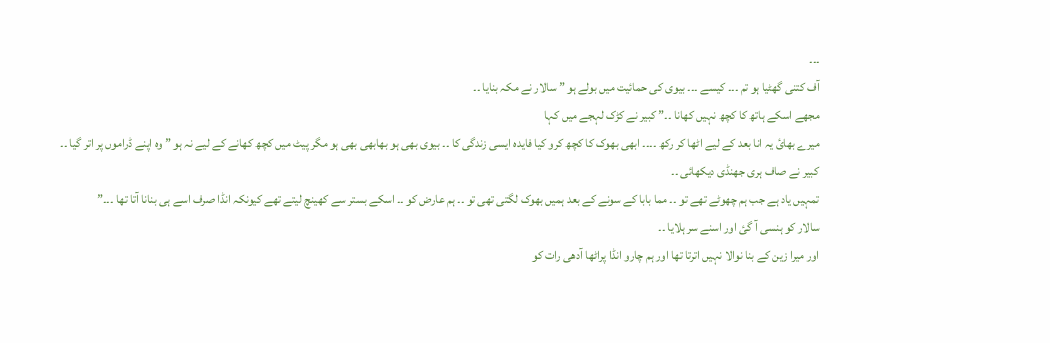۔۔۔
آف کتنی گھٹیا ہو تم ۔۔۔ کیسے ۔۔۔ بیوی کی حمائیت میں بولے ہو ” سالار نے مکہ بنایا ۔۔
مجھے اسکے ہاتھ کا کچھ نہیں کھانا ۔۔” کبیر نے کڑک لہجے میں کہا
میرے بھائ یہ انا بعد کے لیے اٹھا کر رکھ ۔۔۔۔ ابھی بھوک کا کچھ کرو کیا فایدہ ایسی زندگی کا ۔۔ بیوی بھی ہو بھابھی بھی ہو مگر پیٹ میں کچھ کھانے کے لیے نہ ہو ” وہ اپنے ڈراموں پر اتر گیا ۔۔
کبیر نے صاف ہری جھنڈی دیکھائی ۔۔
تمہیں یاد ہے جب ہم چھوٹے تھے تو ۔۔ مما بابا کے سونے کے بعد ہمیں بھوک لگتی تھی تو ۔۔ ہم عارض کو ۔۔ اسکے بستر سے کھینچ لیتے تھے کیونکہ انڈا صرف اسے ہی بنانا آتا تھا ۔۔۔”
سالار کو ہنسی آ گئ اور اسنے سر ہلایا ۔۔
اور میرا زین کے بنا نوالا نہیں اترتا تھا اور ہم چارو انڈا پراٹھا آدھی رات کو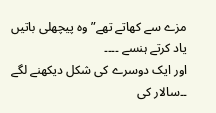مزے سے کھاتے تھے”وہ پیچھلی باتیں یاد کرتے ہنسے ۔۔۔۔
اور ایک دوسرے کی شکل دیکھنے لگے ۔۔سالار کی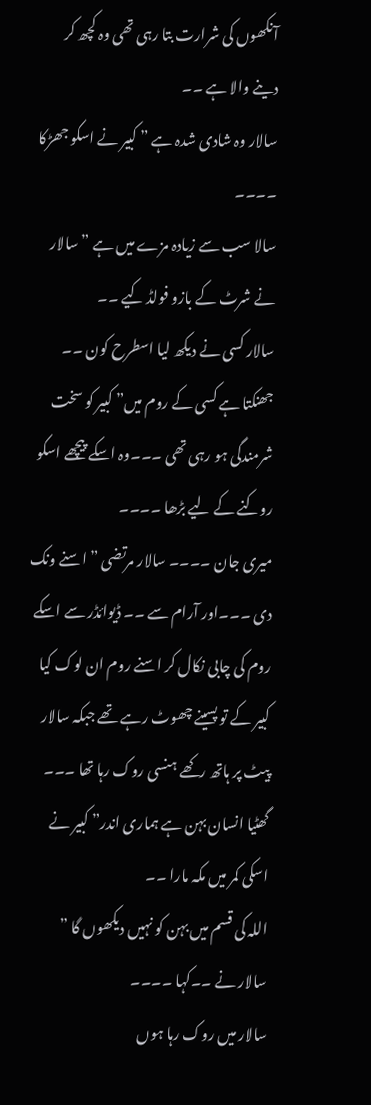آنکھوں کی شرارت بتا رہی تھی وہ کچھ کر دینے والا ہے ۔۔
سالار وہ شادی شدہ ہے ” کبیر نے اسکو جھڑکا ۔۔۔۔
سالا سب سے زیادہ مزے میں ہے ” سالار نے شرٹ کے بازو فولڈ کیے ۔۔
سالار کسی نے دیکھ لیا اسطرح کون ۔۔ جھنکتا ہے کسی کے روم میں” کبیر کو سخت شرمندگی ہو رہی تھی ۔۔۔وہ اسکے پیچھے اسکو روکنے کے لیے بڑھا ۔۔۔۔
میری جان ۔۔۔۔ سالار مرتضی ” اسنے ونک دی ۔۔۔اور آرام سے ۔۔ ڈیوائڈر سے اسکے روم کی چابی نکال کر اسنے روم ان لوک کیا
کبیر کے تو پسینے چھوٹ رہے تھے جبکہ سالار پیٹ پر ہاتھ رکھے ہنسی روک رہا تھا ۔۔۔
گھٹیا انسان بہن ہے ہماری اندر” کبیر نے اسکی کمر میں مکہ مارا ۔۔
اللہ کی قسم میں بہن کو نہیں دیکھوں گا ” سالار نے ۔۔کہا ۔۔۔۔
سالار میں روک رہا ہوں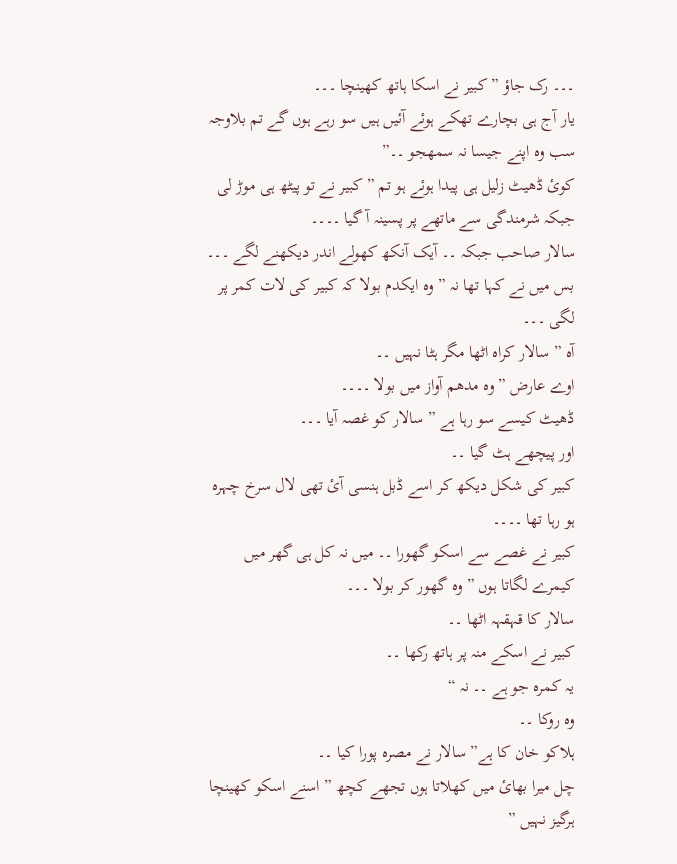۔۔۔ رک جاؤ ” کبیر نے اسکا ہاتھ کھینچا ۔۔۔
یار آج ہی بچارے تھکے ہوئے آئیں ہیں سو رہے ہوں گے تم بلاوجہ سب وہ اپنے جیسا نہ سمھجو ۔۔”
کوئ ڈھیٹ زلیل ہی پیدا ہوئے ہو تم ” کبیر نے تو پیٹھ ہی موڑ لی جبکہ شرمندگی سے ماتھے پر پسینہ آ گیا ۔۔۔۔
سالار صاحب جبکہ ۔۔ آیک آنکھ کھولے اندر دیکھنے لگے ۔۔۔
بس میں نے کہا تھا نہ ” وہ ایکدم بولا کہ کبیر کی لات کمر پر لگی ۔۔۔
آہ ” سالار کراہ اٹھا مگر ہٹا نہیں ۔۔
اوے عارض ” وہ مدھم آواز میں بولا ۔۔۔۔
ڈھیٹ کیسے سو رہا ہے ” سالار کو غصہ آیا ۔۔۔
اور پیچھے ہٹ گیا ۔۔
کبیر کی شکل دیکھ کر اسے ڈبل ہنسی آئ تھی لال سرخ چہرہ ہو رہا تھا ۔۔۔۔
کبیر نے غصے سے اسکو گھورا ۔۔ میں نہ کل ہی گھر میں کیمرے لگاتا ہوں ” وہ گھور کر بولا ۔۔۔
سالار کا قہقہہ اٹھا ۔۔
کبیر نے اسکے منہ پر ہاتھ رکھا ۔۔
یہ کمرہ جو ہے ۔۔ نہ “
وہ روکا ۔۔
ہلاکو خان کا ہے” سالار نے مصرہ پورا کیا ۔۔
چل میرا بھائ میں کھلاتا ہوں تجھے کچھ ” اسنے اسکو کھینچا ہرگیز نہیں ”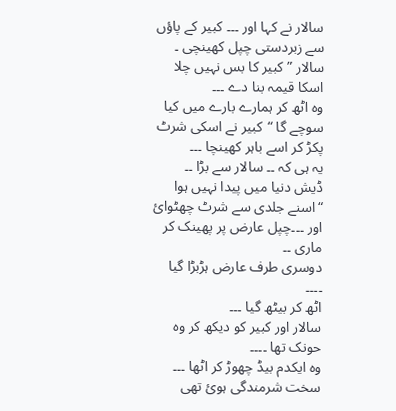سالار نے کہا اور ۔۔۔ کبیر کے پاؤں سے زبردستی چپل کھینچی ۔
سالار ” کبیر کا بس نہیں چلا اسکا قیمہ بنا دے ۔۔۔
وہ اٹھ کر ہمارے بارے میں کیا سوچے گا “کبیر نے اسکی شرٹ پکڑ کر اسے باہر کھینچا ۔۔۔
یہ ہی کہ ۔۔ سالار سے بڑا ۔۔ ڈیش دنیا میں پیدا نہیں ہوا “اسنے جلدی سے شرٹ چھٹوائ اور ۔۔۔چپل عارض پر پھینک کر ماری ۔۔
دوسری طرف عارض ہڑبڑا گیا ۔۔۔۔
اٹھ کر بیٹھ گیا ۔۔۔
سالار اور کبیر کو دیکھ کر وہ حونک تھا ۔۔۔۔
وہ ایکدم بیڈ چھوڑ کر اٹھا ۔۔۔
سخت شرمندگی ہوئ تھی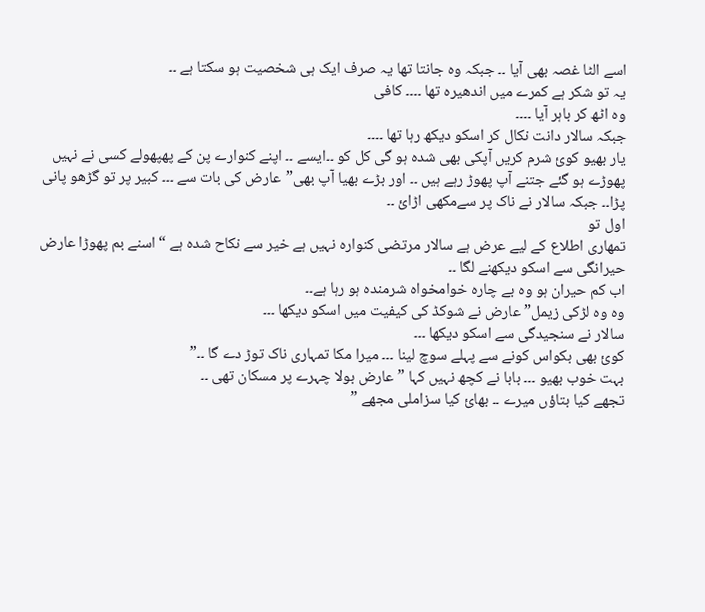اسے الٹا غصہ بھی آیا ۔۔ جبکہ وہ جانتا تھا یہ صرف ایک ہی شخصیت ہو سکتا ہے ۔۔
یہ تو شکر ہے کمرے میں اندھیرہ تھا ۔۔۔۔ کافی
وہ اٹھ کر باہر آیا ۔۔۔۔
جبکہ سالار دانت نکال کر اسکو دیکھ رہا تھا ۔۔۔۔
یار بھیو کوئ شرم کریں آپکی بھی شدہ ہو گی کل کو ۔۔ایسے ۔۔ اپنے کنوارے پن کے پھپھولے کسی نے نہیں پھوڑے ہو گئے جتنے آپ پھوڑ رہے ہیں ۔۔ اور بڑے بھیا آپ بھی”عارض کی بات سے ۔۔۔ کبیر پر تو گڑھو پانی پڑا۔۔ جبکہ سالار نے ناک پر سےمکھی اڑائ ۔۔
اول تو
تمھاری اطلاع کے لیے عرض ہے سالار مرتضی کنوارہ نہیں ہے خیر سے نکاح شدہ ہے “اسنے بم پھوڑا عارض حیرانگی سے اسکو دیکھنے لگا ۔۔
اب کم حیران ہو وہ بے چارہ خوامخواہ شرمندہ ہو رہا ہے۔۔
وہ وہ لڑکی زیمل” عارض نے شوکڈ کی کیفیت میں اسکو دیکھا ۔۔۔
سالار نے سنجیدگی سے اسکو دیکھا ۔۔۔
کوئ بھی بکواس کونے سے پہلے سوچ لینا ۔۔۔ میرا مکا تمہاری ناک توڑ دے گا ۔۔”
بہت خوب بھیو ۔۔۔ بابا نے کچھ نہیں کہا ” عارض بولا چہرے پر مسکان تھی ۔۔
تجھے کیا بتاؤں میرے ۔۔ بھائ کیا سزاملی مجھے ”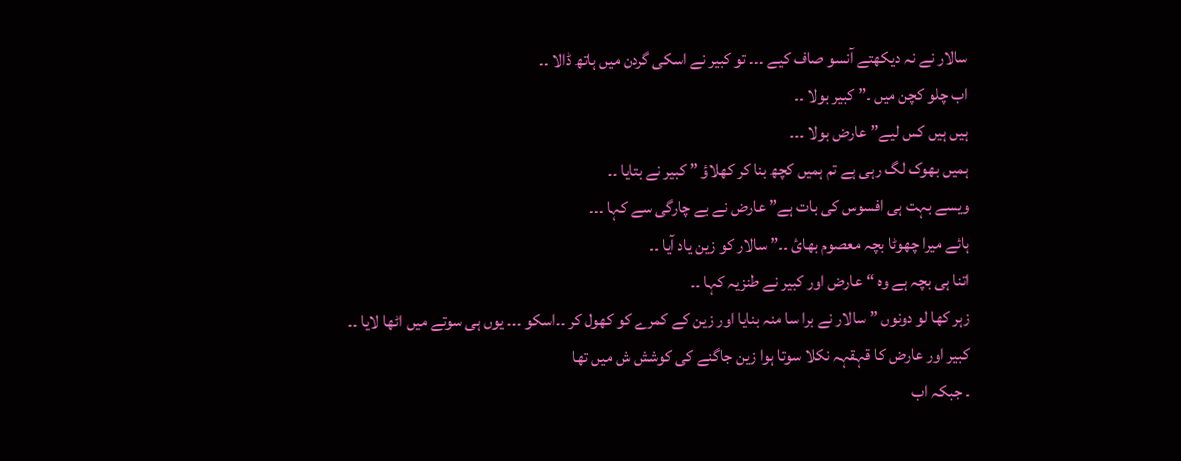سالار نے نہ دیکھتے آنسو صاف کیے ۔۔۔ تو کبیر نے اسکی گردن میں ہاتھ ڈالا ۔۔
اب چلو کچن میں ۔” کبیر بولا ۔۔
ہیں ہیں کس لیے” عارض بولا ۔۔۔
ہمیں بھوک لگ رہی ہے تم ہمیں کچھ بنا کر کھلاؤ ” کبیر نے بتایا ۔۔
ویسے بہت ہی افسوس کی بات ہے” عارض نے بے چارگی سے کہا ۔۔۔
ہائے میرا چھوٹا بچہ معصوم بھائ ۔۔” سالار کو زین یاد آیا ۔۔
اتنا ہی بچہ ہے وہ “عارض اور کبیر نے طنزیہ کہا ۔۔
زہر کھا لو دونوں ” سالار نے برا سا منہ بنایا اور زین کے کمرے کو کھول کر ۔۔اسکو ۔۔۔ یوں ہی سوتے میں اٹھا لایا ۔۔
کبیر اور عارض کا قہقہہ نکلا سوتا ہوا زین جاگنے کی کوشش ش میں تھا
۔ جبکہ اب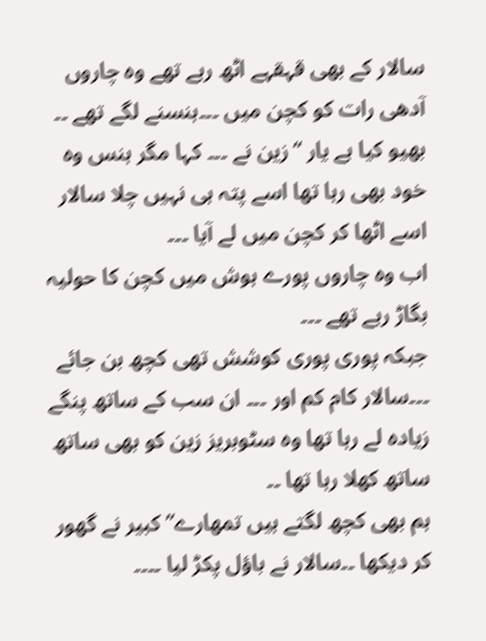سالار کے بھی قہقہے اٹھ رہے تھے وہ چاروں آدھی رات کو کچن میں ۔۔۔ہنسنے لگے تھے ۔۔
بھیو کیا ہے یار “زین نے ۔۔۔ کہا مگر ہنس وہ خود بھی رہا تھا اسے پتہ ہی نہیں چلا سالار اسے اٹھا کر کچن میں لے آیا ۔۔۔
اب وہ چاروں پورے ہوش میں کچن کا حولیہ بگاڑ رہے تھے ۔۔۔
جبکہ پوری پوری کوشش تھی کچھ بن جائے ۔۔۔سالار کام کم اور ۔۔۔ ان سب کے ساتھ پنگے زیادہ لے رہا تھا وہ سٹوبریز زین کو بھی ساتھ ساتھ کھلا رہا تھا ۔۔
ہم بھی کچھ لگتے ہیں تمھارے” کبیر نے گھور کر دیکھا ۔۔سالار نے باؤل پکڑ لیا ۔۔۔۔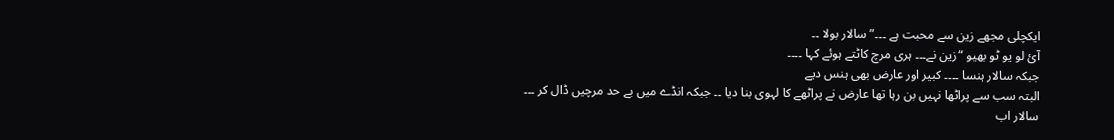ایکچلی مجھے زین سے محبت ہے ۔۔۔” سالار بولا ۔۔
آئ لو یو ٹو بھیو “زین نے۔۔۔ ہری مرچ کاٹتے ہوئے کہا ۔۔۔۔
جبکہ سالار ہنسا ۔۔۔۔ کبیر اور عارض بھی ہنس دیے
البتہ سب سے پراٹھا نہیں بن رہا تھا عارض نے پراٹھے کا لہوی بنا دیا ۔۔ جبکہ انڈے میں بے حد مرچیں ڈال کر ۔۔۔
سالار اب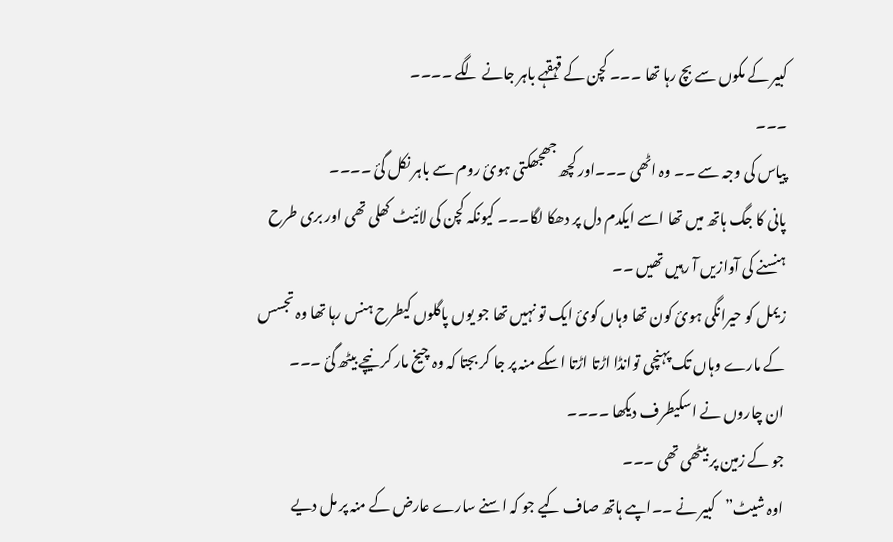کبیر کے مکوں سے بچ رہا تھا ۔۔۔ کچن کے قہقہے باہر جانے لگے ۔۔۔۔
۔۔۔
پیاس کی وجہ سے ۔۔ وہ اٹھی ۔۔۔اور کچھ جھجھکتی ہوئ روم سے باہر نکل گئ ۔۔۔۔
پانی کا جگ ہاتھ میں تھا اسے ایکدم دل پر دھکا لگا۔۔۔ کیونکہ کچن کی لائیٹ کھلی تھی اور بری طرح ہنسنے کی آوازیں آ رہیں تھیں ۔۔
زیمل کو حیرانگی ہوئ کون تھا وہاں کوئ ایک تو نہیں تھا جو یوں پاگلوں کیطرح ہنس رہا تھا وہ تجسس کے مارے وہاں تک پہنچی توانڈا اڑتا اڑتا اسکے منہ پر جا کر بجتا کہ وہ چیخ مار کر نیچے بیٹھ گئ ۔۔۔
ان چاروں نے اسکیطرف دیکھا ۔۔۔۔
جو کے زمین پر بیٹھی تھی ۔۔۔
اوہ شیٹ”کبیر نے ۔۔اپںے ہاتھ صاف کیے جو کہ اسنے سارے عارض کے منہ پر مل دیے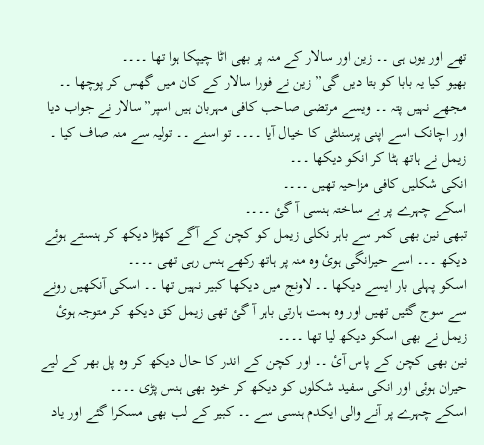تھے اور یوں ہی ۔۔ زین اور سالار کے منہ پر بھی اٹا چیپکا ہوا تھا ۔۔۔۔
بھیو کیا یہ بابا کو بتا دیں گی” زین نے فورا سالار کے کان میں گھس کر پوچھا ۔۔
مجھے نہیں پتہ ۔۔ ویسے مرتضی صاحب کافی مہربان ہیں اسپر”سالار نے جواب دیا اور اچانک اسے اپنی پرسنلٹی کا خیال آیا ۔۔۔۔ تو اسنے ۔۔ تولیہ سے منہ صاف کیا ۔
زیمل نے ہاتھ ہٹا کر انکو دیکھا ۔۔۔
انکی شکلیں کافی مزاحیہ تھیں ۔۔۔۔
اسکے چہرے پر بے ساختہ ہنسی آ گئ ۔۔۔۔
تبھی نین بھی کمر سے باہر نکلی زیمل کو کچن کے آگے کھڑا دیکھ کر ہنستے ہوئے دیکھ ۔۔۔ اسے حیرانگی ہوئ وہ منہ پر ہاتھ رکھے ہنس رہی تھی ۔۔۔۔
اسکو پہلی بار ایسے دیکھا ۔۔ لاونج میں دیکھا کبیر نہیں تھا ۔۔ اسکی آنکھیں رونے سے سوج گئیں تھیں اور وہ ہمت ہارتی باہر آ گئ تھی زیمل کق دیکھ کر متوجہ ہوئ
زیمل نے بھی اسکو دیکھ لیا تھا ۔۔۔۔
نین بھی کچن کے پاس آئ ۔۔ اور کچن کے اندر کا حال دیکھ کر وہ پل بھر کے لیے حیران ہوئی اور انکی سفید شکلوں کو دیکھ کر خود بھی ہنس پڑی ۔۔۔۔
اسکے چہرے پر آنے والی ایکدم ہنسی سے ۔۔ کبیر کے لب بھی مسکرا گئے اور یاد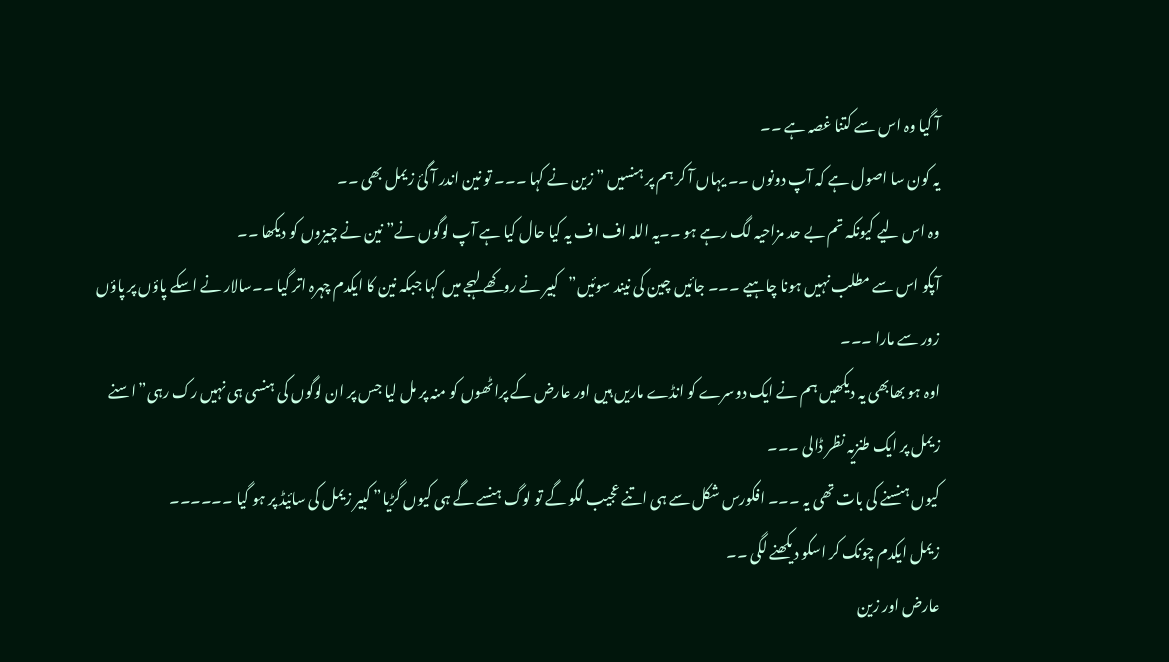آ گیا وہ اس سے کتنا غصہ ہے ۔۔
یہ کون سا اصول ہے کہ آپ دونوں ۔۔ یہاں آ کر ہم پر ہنسیں ” زین نے کہا ۔۔۔ تو نین اندر آ گئ زیمل بھی ۔۔
وہ اس لیے کیونکہ تم بے حد مزاحیہ لگ رہے ہو ۔۔یہ اللہ اف اف یہ کیا حال کیا ہے آپ لوگوں نے” نین نے چیزوں کو دیکھا ۔۔
آپکو اس سے مطلب نہیں ہونا چاہیے ۔۔۔ جائیں چین کی نیند سوئیں”کبیر نے روکھے لہجے میں کہا جبکہ نین کا ایکدم چہرہ اتر گیا ۔۔سالار نے اسکے پاؤں پر پاؤں زور سے مارا ۔۔۔
اوہ ہو بھابھی یہ دیکھیں ہم نے ایک دوسرے کو انڈے ماریں ہیں اور عارض کے پراٹھوں کو منہ پر مل لیا جس پر ان لوگوں کی ہنسی ہی نہیں رک رہی”اسنے زیمل پر ایک طنزیہ نظر ڈالی ۔۔۔
کیوں ہنسنے کی بات تھی یہ ۔۔۔ افکورس شکل سے ہی اتنے عجیب لگو گے تو لوگ ہنسے گے ہی کیوں گڑیا” کبیر زیمل کی سائیڈ پر ہو گیا ۔۔۔۔۔۔
زیمل ایکدم چونک کر اسکو دیکھنے لگی ۔۔
عارض اور زین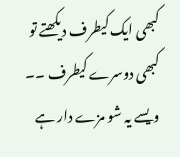کبھی ایک کیطرف دیکھتے تو کبھی دوسرے کیطرف ۔۔
ویسے یہ شو مزے دار ہے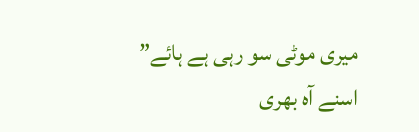میری موٹی سو رہی ہے ہائے” اسنے آہ بھری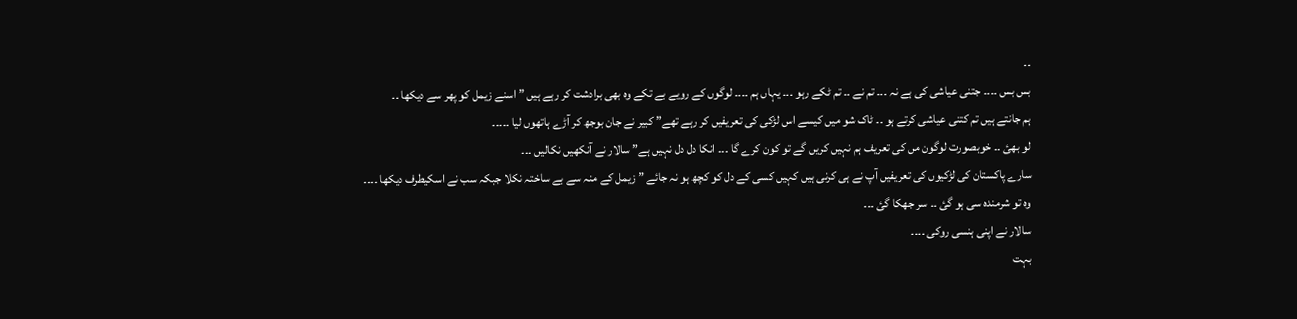۔۔
بس بس ۔۔۔۔ جتنی عیاشی کی ہے نہ ۔۔۔ تم نے ۔۔ تم ٹکے رہو ۔۔۔ یہاں ہم ۔۔۔۔ لوگوں کے رویے بے تکے وہ بھی برادشت کر رہے ہیں ” اسنے زیمل کو پھر سے دیکھا ۔۔
ہم جانتے ہیں تم کتنی عیاشی کرتے ہو ۔۔ ٹاک شو میں کیسے اس لڑکی کی تعریفیں کر رہے تھے” کبیر نے جان بوجھ کر آڑے ہاتھوں لیا ۔۔۔۔۔
لو بھئ ۔۔ خوبصورت لوگون مں کی تعریف ہم نہیں کریں گے تو کون کرے گا ۔۔۔ انکا دل دل نہیں ہے” سالار نے آنکھیں نکالیں ۔۔۔
سارے پاکستان کی لڑکیوں کی تعریفیں آپ نے ہی کرنی ہیں کہیں کسی کے دل کو کچھ ہو نہ جائے ” زیمل کے منہ سے بے ساختہ نکلا جبکہ سب نے اسکیطرف دیکھا ۔۔۔۔
وہ تو شرمندہ سی ہو گئ ۔۔ سر جھکا گئ ۔۔۔
سالار نے اپنی ہنسی روکی ۔۔۔۔
بہت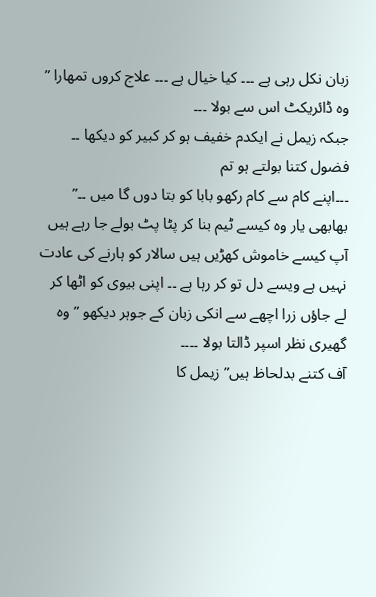زبان نکل رہی ہے ۔۔۔ کیا خیال ہے ۔۔۔ علاج کروں تمھارا ” وہ ڈائریکٹ اس سے بولا ۔۔۔
جبکہ زیمل نے ایکدم خفیف ہو کر کبیر کو دیکھا ۔۔
فضول کتنا بولتے ہو تم
۔۔۔اپنے کام سے کام رکھو بابا کو بتا دوں گا میں ۔۔”
بھابھی یار وہ کیسے ٹیم بنا کر پٹا پٹ بولے جا رہے ہیں آپ کیسے خاموش کھڑیں ہیں سالار کو ہارنے کی عادت نہیں ہے ویسے دل تو کر رہا ہے ۔۔ اپنی بیوی کو اٹھا کر لے جاؤں زرا اچھے سے انکی زبان کے جوہر دیکھو ” وہ گھیری نظر اسپر ڈالتا بولا ۔۔۔۔
آف کتنے بدلحاظ ہیں” زیمل کا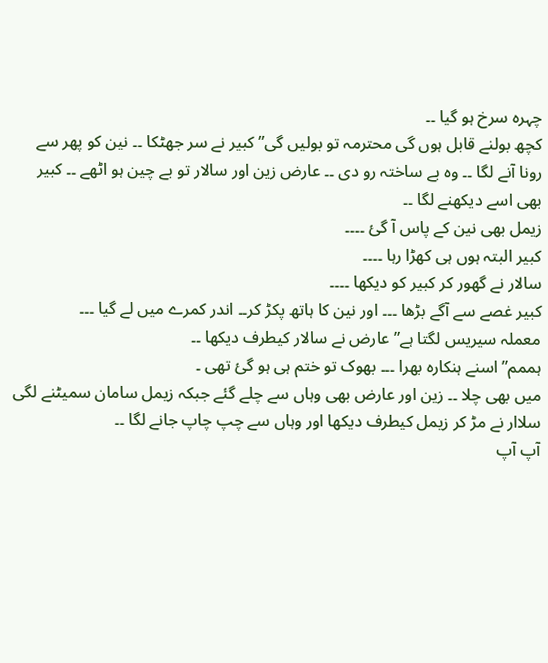چہرہ سرخ ہو گیا ۔۔
کچھ بولنے قابل ہوں گی محترمہ تو بولیں گی” کبیر نے سر جھٹکا ۔۔ نین کو پھر سے رونا آنے لگا ۔۔ وہ بے ساختہ رو دی ۔۔ عارض زین اور سالار تو بے چین ہو اٹھے ۔۔ کبیر بھی اسے دیکھنے لگا ۔۔
زیمل بھی نین کے پاس آ گئ ۔۔۔۔
کبیر البتہ ہوں ہی کھڑا رہا ۔۔۔۔
سالار نے گھور کر کبیر کو دیکھا ۔۔۔۔
کبیر غصے سے آگے بڑھا ۔۔۔ اور نین کا ہاتھ پکڑ کر۔۔ اندر کمرے میں لے گیا ۔۔۔
معملہ سیریس لگتا ہے” عارض نے سالار کیطرف دیکھا ۔۔
ہممم” اسنے ہنکارہ بھرا ۔۔۔ بھوک تو ختم ہی ہو گئ تھی ۔
میں بھی چلا ۔۔ زین اور عارض بھی وہاں سے چلے گئے جبکہ زیمل سامان سمیٹنے لگی
سلاار نے مڑ کر زیمل کیطرف دیکھا اور وہاں سے چپ چاپ جانے لگا ۔۔
آپ آپ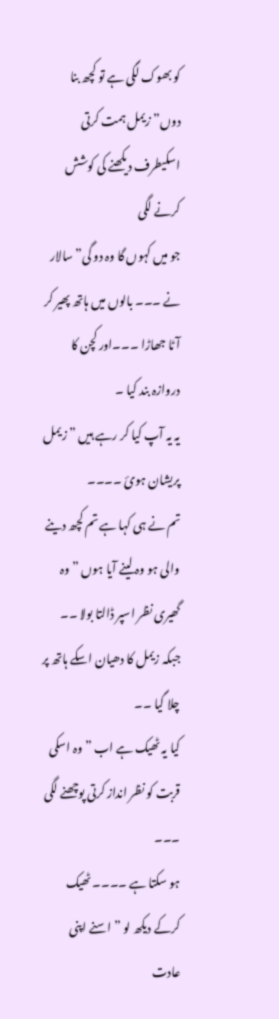کو بھوک لگی ہے تو کچھ بنا دوں” زیمل ہمت کرتی اسکیطرف دیکھنے کی کوشش کرنے لگی
جو میں کہوں گا وہ دو گی” سالار نے ۔۔۔ بالوں میں ہاتھ پھیر کر آٹا جھاڑا ۔۔۔اور کچن کا دروازہ بند کیا ۔
یہ یہ آپ کیا کر رہے ہیں ” زیمل پریشان ہوئ ۔۔۔۔
تم نے ہی کہا ہے تم کچھ دینے والی ہو وہ لینے آیا ہوں ” وہ گھیری نظر اسپر ڈالتا بولا ۔۔ جبکہ زیمل کا دھیان اسکے ہاتھ پر چلا گیا ۔۔
کیا یہ ٹھیک ہے اب ” وہ اسکی قربت کو نظر انداز کرتی پوچھنے لگی ۔۔۔
ہو سکتا ہے ۔۔۔۔ ٹھیک کرکے دیکھ لو ” اسنے اپنی عادت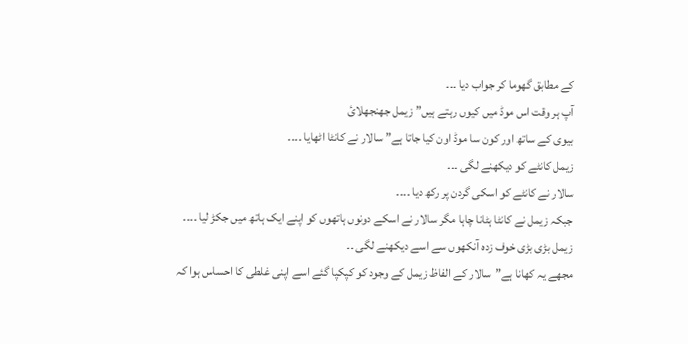کے مطابق گھوما کر جواب دیا ۔۔۔
آپ ہر وقت اس موڈ میں کیوں رہتے ہیں” زیمل جھنجھلائ
بیوی کے ساتھ اور کون سا موڈ اون کیا جاتا ہے” سالار نے کانٹا اٹھایا ۔۔۔۔
زیمل کانٹے کو دیکھنے لگی ۔۔۔
سالار نے کانٹے کو اسکی گردن پر رکھ دیا ۔۔۔۔
جبکہ زیمل نے کانٹا ہٹانا چاہا مگر سالار نے اسکے دونوں ہاتھوں کو اپنے ایک ہاتھ میں جکڑ لیا ۔۔۔۔
زیمل بڑی بڑی خوف زدہ آنکھوں سے اسے دیکھنے لگی ۔۔
مجھے یہ کھانا ہے”سالار کے الفاظ زیمل کے وجود کو کپکپا گئے اسے اپنی غلطی کا احساس ہوا کہ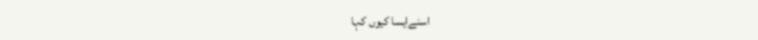اسنےایسا کیوں کہا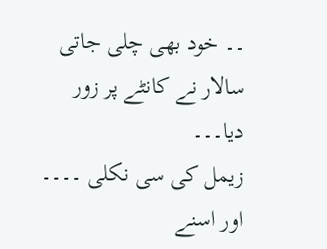۔۔ خود بھی چلی جاتی
سالار نے کانٹے پر زور دیا۔۔۔
زیمل کی سی نکلی ۔۔۔۔ اور اسنے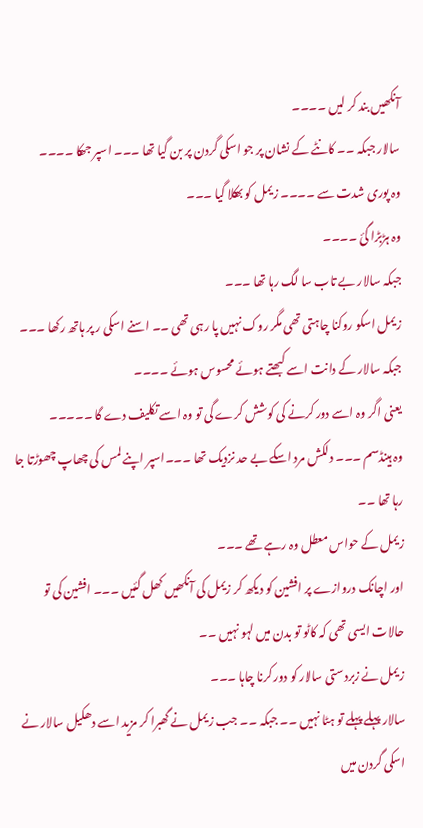آنکھیں بند کر لیں ۔۔۔۔
سالار جبکہ ۔۔ کانٹے کے نشان پر جو اسکی گردن پر بن گیا تھا ۔۔۔ اسپر جھکا ۔۔۔۔
وہ پوری شدت سے ۔۔۔۔ زیمل کو بھکلا گیا ۔۔۔
وہ ہڑبڑا گئ ۔۔۔۔
جبکہ سالار بے تاب سا لگ رہا تھا ۔۔۔
زیمل اسکو روکنا چاہتی تھی مگر روک نہیں پا رہی تھی ۔۔ اسنے اسکی ر پر ہاتھ رکھا ۔۔۔
جبکہ سالار کے دانت اسے کبھتے ہوئے محسوس ہوئے ۔۔۔۔
یعنی اگر وہ اسے دور کرنے کی کوشش کرے گی تو وہ اسے تکلیف دے گا ۔۔۔۔۔
وہ ہینڈسم ۔۔۔ دلکش مرد اسکے بے حد نزدیک تھا ۔۔۔اسپر اپنے لمس کی چھاپ چھوڑتا جا رہا تھا ۔۔
زیمل کے حواس معطل وہ رہے تھے ۔۔۔
اور اچانک دروازے پر افشین کو دیکھ کر زیمل کی آنکھیں کھل گئیں ۔۔۔ افشین کی تو حالات ایسی تھی کہ کاٹو تو بدن میں لہو نہیں ۔۔
زیمل نے زبردستی سالار کو دور کرنا چاہا ۔۔۔
سالار پہلے پہلے تو ہٹا نہیں ۔۔ جبکہ ۔۔ جب زیمل نے گھبرا کر مزید اسے دھکیل سالار نے اسکی گردن میں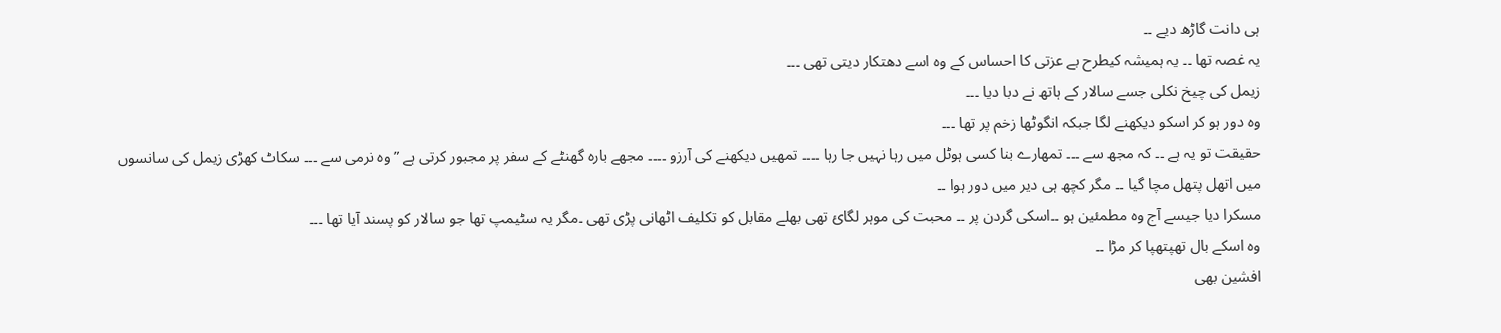ہی دانت گاڑھ دیے ۔۔
یہ غصہ تھا ۔۔ یہ ہمیشہ کیطرح بے عزتی کا احساس کے وہ اسے دھتکار دیتی تھی ۔۔۔
زیمل کی چیخ نکلی جسے سالار کے ہاتھ نے دبا دیا ۔۔۔
وہ دور ہو کر اسکو دیکھنے لگا جبکہ انگوٹھا زخم پر تھا ۔۔۔
حقیقت تو یہ ہے ۔۔ کہ مجھ سے ۔۔۔ تمھارے بنا کسی ہوٹل میں رہا نہیں جا رہا ۔۔۔۔ تمھیں دیکھنے کی آرزو ۔۔۔۔ مجھے بارہ گھنٹے کے سفر پر مجبور کرتی ہے ” وہ نرمی سے ۔۔۔ سکاٹ کھڑی زیمل کی سانسوں میں اتھل پتھل مچا گیا ۔۔ مگر کچھ ہی دیر میں دور ہوا ۔۔
مسکرا دیا جیسے آج وہ مطمئین ہو ۔۔اسکی گردن پر ۔۔ محبت کی موہر لگائ تھی بھلے مقابل کو تکلیف اٹھانی پڑی تھی ۔مگر یہ سٹیمپ تھا جو سالار کو پسند آیا تھا ۔۔۔
وہ اسکے بال تھپتھپا کر مڑا ۔۔
افشین بھی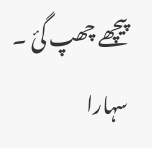پیچھے چھپ گئ ۔
سہارا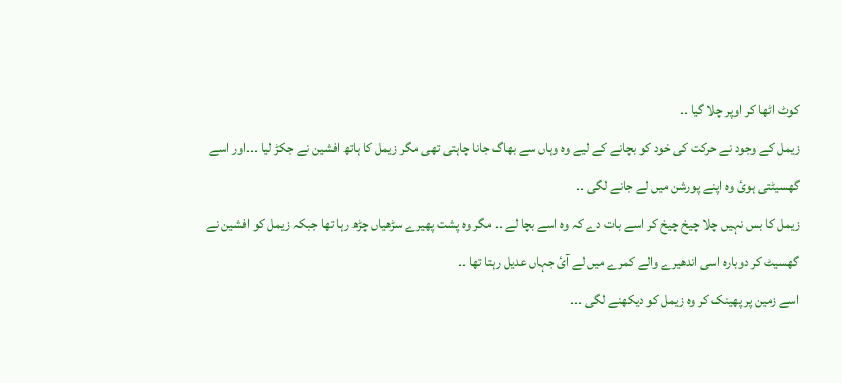کوٹ اٹھا کر اوپر چلا گیا ۔۔
زیمل کے وجود نے حرکت کی خود کو بچانے کے لیے وہ وہاں سے بھاگ جانا چاہتی تھی مگر زیمل کا ہاتھ افشین نے جکڑ لیا ۔۔۔اور اسے گھسیٹتی ہوئ وہ اپنے پورشن میں لے جانے لگی ۔۔
زیمل کا بس نہیں چلا چیخ چیخ کر اسے بات دے کہ وہ اسے بچا لے ۔۔ مگر وہ پشت پھیرے سڑھیاں چڑھ رہا تھا جبکہ زیمل کو افشین نے گھسیٹ کر دوبارہ اسی اندھیرے والے کمرے میں لے آئ جہاں عدیل رہتا تھا ۔۔
اسے زمین پر پھینک کر وہ زیمل کو دیکھنے لگی ۔۔۔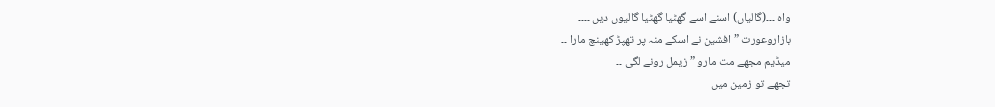واہ ۔۔۔(گالیاں) اسنے اسے گھٹیا گھٹیا گالیوں دیں ۔۔۔۔
بازاروعورت ” افشین نے اسکے منہ پر تھپڑ کھینچ مارا ۔۔
میڈیم مجھے مت مارو ” زیمل رونے لگی ۔۔
تجھے تو زمین میں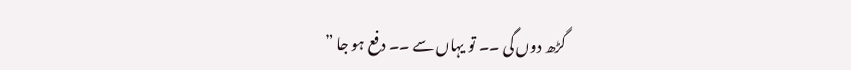گڑھ دوں گی ۔۔ تو یہاں سے ۔۔ دفع ہو جا ”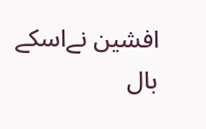افشین نےاسکے بال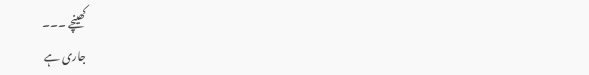کھینچے ۔۔۔
جاری ہے